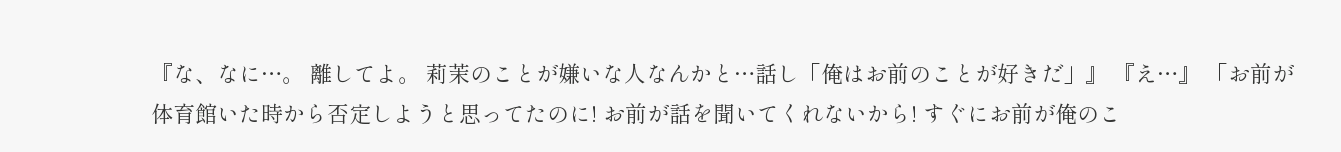『な、なに…。 離してよ。 莉茉のことが嫌いな人なんかと…話し「俺はお前のことが好きだ」』 『え…』 「お前が体育館いた時から否定しようと思ってたのに! お前が話を聞いてくれないから! すぐにお前が俺のこ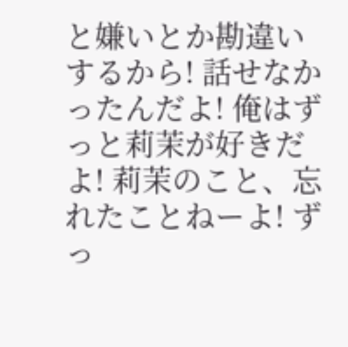と嫌いとか勘違いするから! 話せなかったんだよ! 俺はずっと莉茉が好きだよ! 莉茉のこと、忘れたことねーよ! ずっ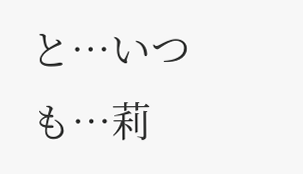と…いつも…莉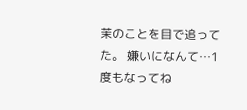茉のことを目で追ってた。 嫌いになんて…1度もなってね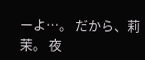ーよ…。 だから、莉茉。 夜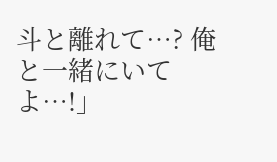斗と離れて…? 俺と一緒にいてよ…!」